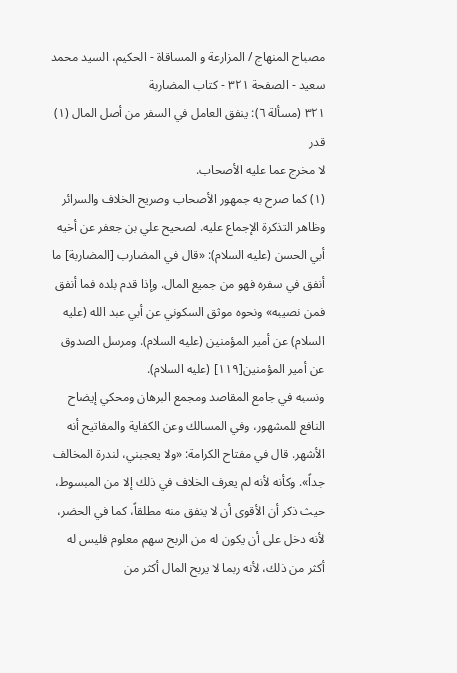مصباح المنهاج / المزارعة و المساقاة - الحكيم، السيد محمد سعيد - الصفحة ٣٢١ - كتاب المضاربة
٣٢١ (مسألة ٦): ينفق العامل في السفر من أصل المال (١) قدر
لا مخرج عما عليه الأصحاب.
(١) كما صرح به جمهور الأصحاب وصريح الخلاف والسرائر وظاهر التذكرة الإجماع عليه. لصحيح علي بن جعفر عن أخيه أبي الحسن (عليه السلام): «قال في المضارب [المضاربة] ما أنفق في سفره فهو من جميع المال. وإذا قدم بلده فما أنفق فمن نصيبه» ونحوه موثق السكوني عن أبي عبد الله (عليه السلام) عن أمير المؤمنين (عليه السلام). ومرسل الصدوق عن أمير المؤمنين[١١٩] (عليه السلام).
ونسبه في جامع المقاصد ومجمع البرهان ومحكي إيضاح النافع للمشهور، وفي المسالك وعن الكفاية والمفاتيح أنه الأشهر. قال في مفتاح الكرامة: «ولا يعجبني، لندرة المخالف جداً». وكأنه لأنه لم يعرف الخلاف في ذلك إلا من المبسوط، حيث ذكر أن الأقوى أن لا ينفق منه مطلقاً، كما في الحضر، لأنه دخل على أن يكون له من الربح سهم معلوم فليس له أكثر من ذلك، لأنه ربما لا يربح المال أكثر من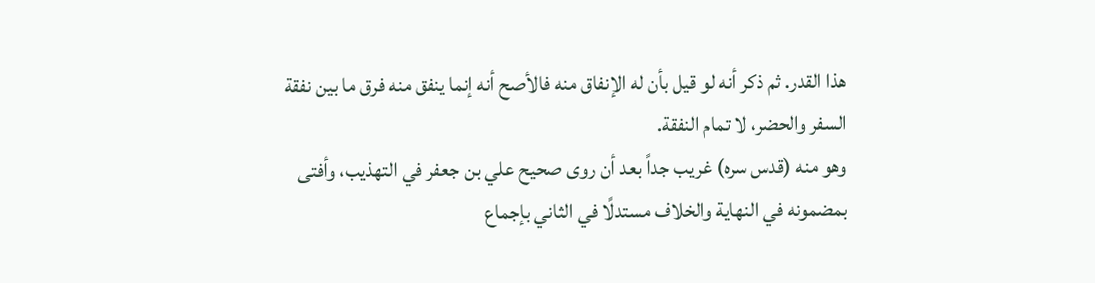هذا القدر. ثم ذكر أنه لو قيل بأن له الإنفاق منه فالأصح أنه إنما ينفق منه فرق ما بين نفقة السفر والحضر، لا تمام النفقة.
وهو منه (قدس سره) غريب جداً بعد أن روى صحيح علي بن جعفر في التهذيب، وأفتى بمضمونه في النهاية والخلاف مستدلًا في الثاني بإجماع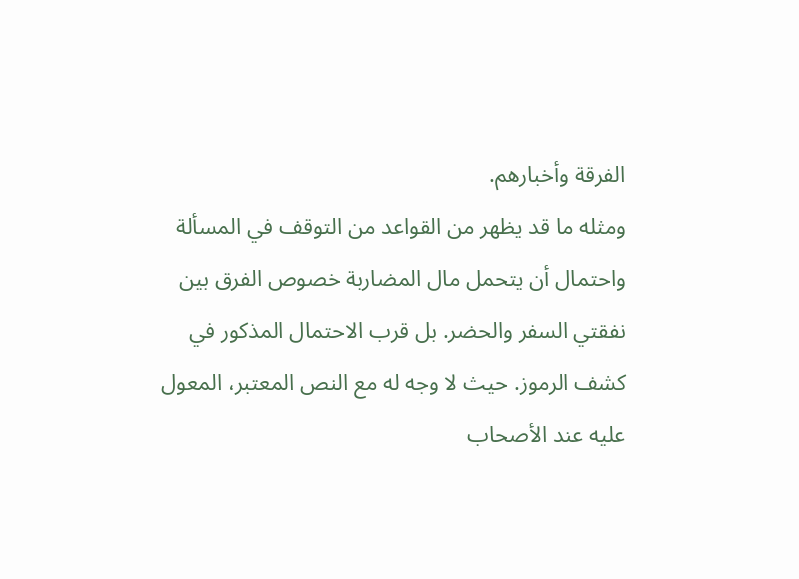الفرقة وأخبارهم.
ومثله ما قد يظهر من القواعد من التوقف في المسألة واحتمال أن يتحمل مال المضاربة خصوص الفرق بين نفقتي السفر والحضر. بل قرب الاحتمال المذكور في كشف الرموز. حيث لا وجه له مع النص المعتبر، المعول عليه عند الأصحاب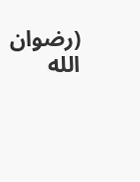(رضوان الله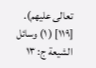تعالى عليهم).
[١١٩] ( ١) وسائل الشيعة ج: ١٣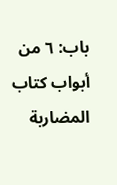باب: ٦ من أبواب كتاب المضاربة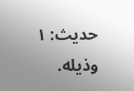حديث: ١ وذيله.